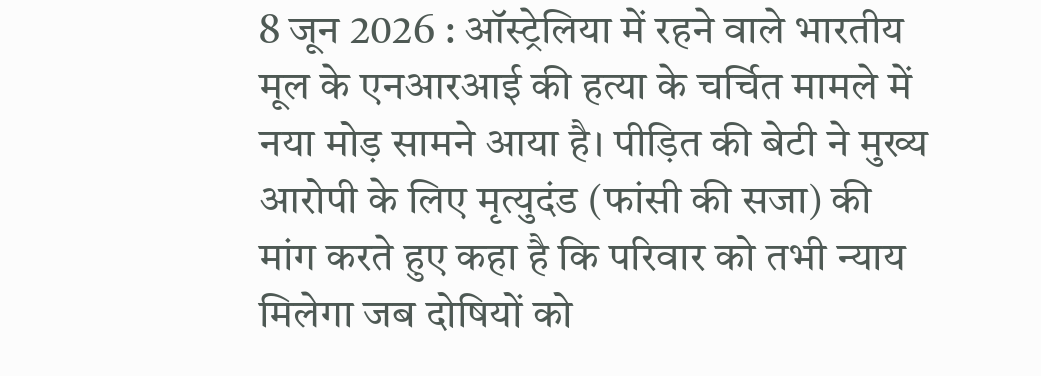8 जून 2026 : ऑस्ट्रेलिया में रहने वाले भारतीय मूल के एनआरआई की हत्या के चर्चित मामले में नया मोड़ सामने आया है। पीड़ित की बेटी ने मुख्य आरोपी के लिए मृत्युदंड (फांसी की सजा) की मांग करते हुए कहा है कि परिवार को तभी न्याय मिलेगा जब दोषियों को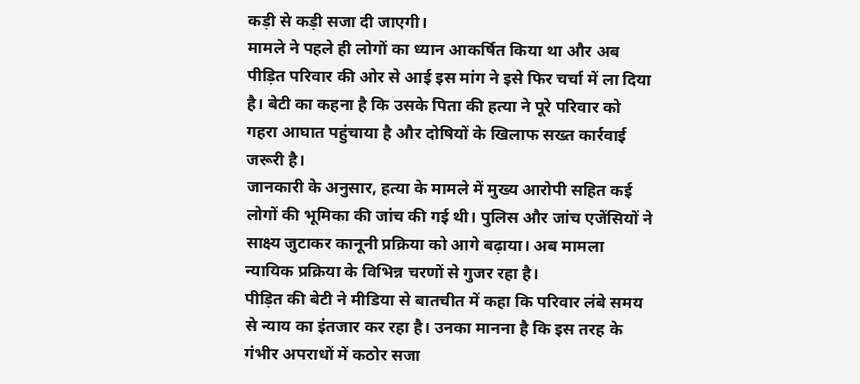कड़ी से कड़ी सजा दी जाएगी।
मामले ने पहले ही लोगों का ध्यान आकर्षित किया था और अब पीड़ित परिवार की ओर से आई इस मांग ने इसे फिर चर्चा में ला दिया है। बेटी का कहना है कि उसके पिता की हत्या ने पूरे परिवार को गहरा आघात पहुंचाया है और दोषियों के खिलाफ सख्त कार्रवाई जरूरी है।
जानकारी के अनुसार, हत्या के मामले में मुख्य आरोपी सहित कई लोगों की भूमिका की जांच की गई थी। पुलिस और जांच एजेंसियों ने साक्ष्य जुटाकर कानूनी प्रक्रिया को आगे बढ़ाया। अब मामला न्यायिक प्रक्रिया के विभिन्न चरणों से गुजर रहा है।
पीड़ित की बेटी ने मीडिया से बातचीत में कहा कि परिवार लंबे समय से न्याय का इंतजार कर रहा है। उनका मानना है कि इस तरह के गंभीर अपराधों में कठोर सजा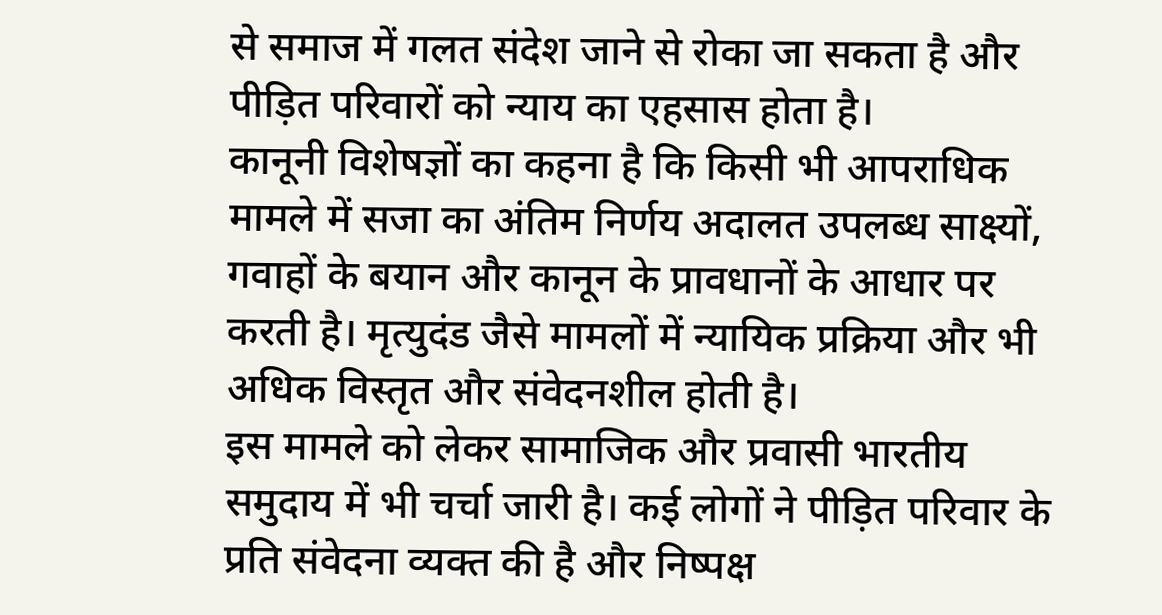से समाज में गलत संदेश जाने से रोका जा सकता है और पीड़ित परिवारों को न्याय का एहसास होता है।
कानूनी विशेषज्ञों का कहना है कि किसी भी आपराधिक मामले में सजा का अंतिम निर्णय अदालत उपलब्ध साक्ष्यों, गवाहों के बयान और कानून के प्रावधानों के आधार पर करती है। मृत्युदंड जैसे मामलों में न्यायिक प्रक्रिया और भी अधिक विस्तृत और संवेदनशील होती है।
इस मामले को लेकर सामाजिक और प्रवासी भारतीय समुदाय में भी चर्चा जारी है। कई लोगों ने पीड़ित परिवार के प्रति संवेदना व्यक्त की है और निष्पक्ष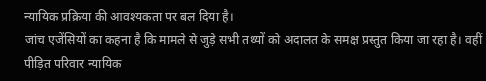न्यायिक प्रक्रिया की आवश्यकता पर बल दिया है।
जांच एजेंसियों का कहना है कि मामले से जुड़े सभी तथ्यों को अदालत के समक्ष प्रस्तुत किया जा रहा है। वहीं पीड़ित परिवार न्यायिक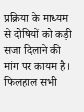प्रक्रिया के माध्यम से दोषियों को कड़ी सजा दिलाने की मांग पर कायम है।
फिलहाल सभी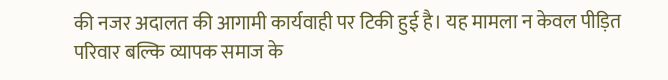की नजर अदालत की आगामी कार्यवाही पर टिकी हुई है। यह मामला न केवल पीड़ित परिवार बल्कि व्यापक समाज के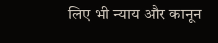लिए भी न्याय और कानून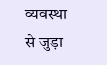व्यवस्था से जुड़ा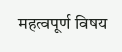महत्वपूर्ण विषय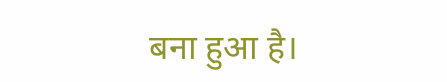बना हुआ है।